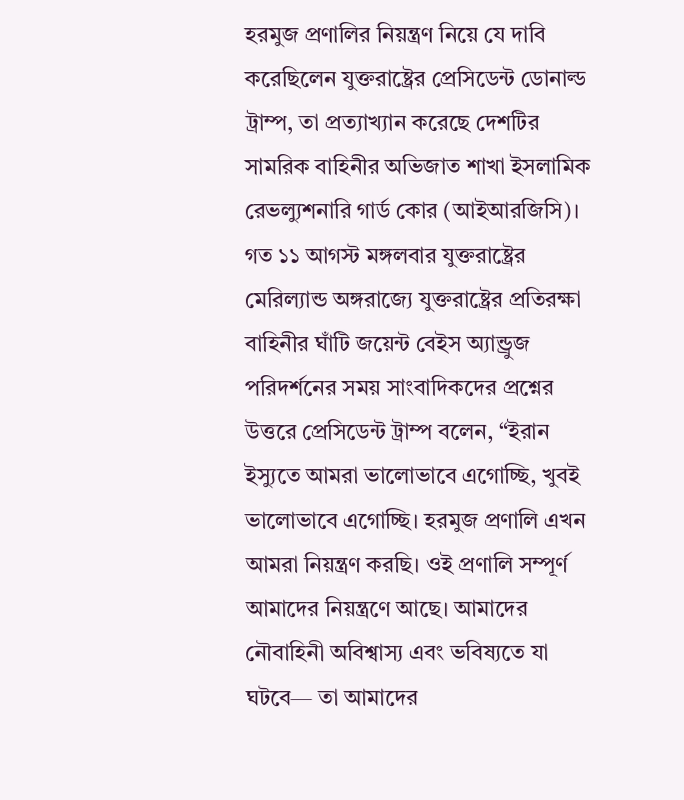হরমুজ প্রণালির নিয়ন্ত্রণ নিয়ে যে দাবি করেছিলেন যুক্তরাষ্ট্রের প্রেসিডেন্ট ডোনাল্ড ট্রাম্প, তা প্রত্যাখ্যান করেছে দেশটির সামরিক বাহিনীর অভিজাত শাখা ইসলামিক রেভল্যুশনারি গার্ড কোর (আইআরজিসি)।
গত ১১ আগস্ট মঙ্গলবার যুক্তরাষ্ট্রের মেরিল্যান্ড অঙ্গরাজ্যে যুক্তরাষ্ট্রের প্রতিরক্ষা বাহিনীর ঘাঁটি জয়েন্ট বেইস অ্যান্ড্রুজ পরিদর্শনের সময় সাংবাদিকদের প্রশ্নের উত্তরে প্রেসিডেন্ট ট্রাম্প বলেন, “ইরান ইস্যুতে আমরা ভালোভাবে এগোচ্ছি, খুবই ভালোভাবে এগোচ্ছি। হরমুজ প্রণালি এখন আমরা নিয়ন্ত্রণ করছি। ওই প্রণালি সম্পূর্ণ আমাদের নিয়ন্ত্রণে আছে। আমাদের নৌবাহিনী অবিশ্বাস্য এবং ভবিষ্যতে যা ঘটবে— তা আমাদের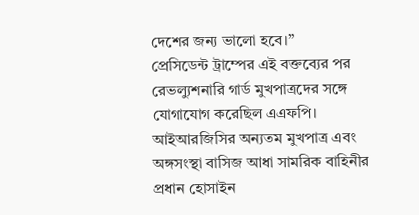দেশের জন্য ভালো হবে।”
প্রেসিডেন্ট ট্রাম্পের এই বক্তব্যের পর রেভল্যুশনারি গার্ড মুখপাত্রদের সঙ্গে যোগাযোগ করেছিল এএফপি। আইআরজিসির অন্যতম মুখপাত্র এবং অঙ্গসংস্থা বাসিজ আধা সামরিক বাহিনীর প্রধান হোসাইন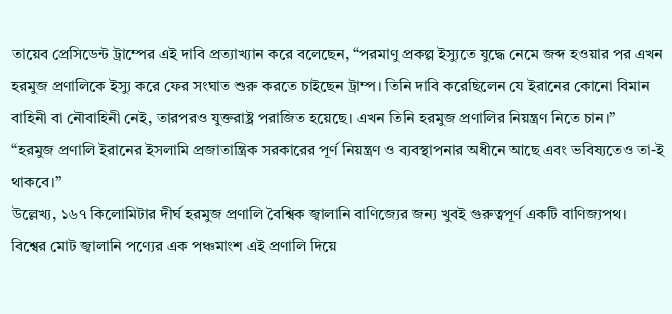তায়েব প্রেসিডেন্ট ট্রাম্পের এই দাবি প্রত্যাখ্যান করে বলেছেন, “পরমাণু প্রকল্প ইস্যুতে যুদ্ধে নেমে জব্দ হওয়ার পর এখন হরমুজ প্রণালিকে ইস্যু করে ফের সংঘাত শুরু করতে চাইছেন ট্রাম্প। তিনি দাবি করেছিলেন যে ইরানের কোনো বিমান বাহিনী বা নৌবাহিনী নেই, তারপরও যুক্তরাষ্ট্র পরাজিত হয়েছে। এখন তিনি হরমুজ প্রণালির নিয়ন্ত্রণ নিতে চান।”
“হরমুজ প্রণালি ইরানের ইসলামি প্রজাতান্ত্রিক সরকারের পূর্ণ নিয়ন্ত্রণ ও ব্যবস্থাপনার অধীনে আছে এবং ভবিষ্যতেও তা-ই থাকবে।”
উল্লেখ্য, ১৬৭ কিলোমিটার দীর্ঘ হরমুজ প্রণালি বৈশ্বিক জ্বালানি বাণিজ্যের জন্য খুবই গুরুত্বপূর্ণ একটি বাণিজ্যপথ। বিশ্বের মোট জ্বালানি পণ্যের এক পঞ্চমাংশ এই প্রণালি দিয়ে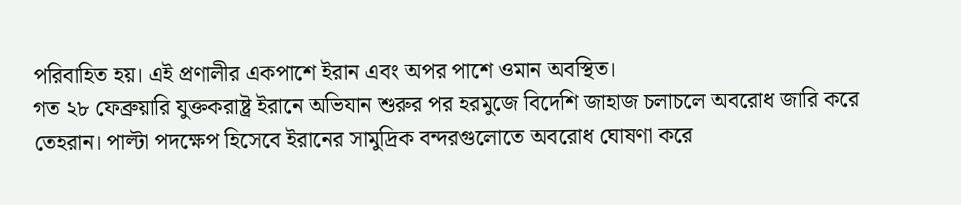পরিবাহিত হয়। এই প্রণালীর একপাশে ইরান এবং অপর পাশে ওমান অবস্থিত।
গত ২৮ ফেব্রুয়ারি যুক্তকরাষ্ট্র ইরানে অভিযান শুরুর পর হরমুজে বিদেশি জাহাজ চলাচলে অবরোধ জারি করে তেহরান। পাল্টা পদক্ষেপ হিসেবে ইরানের সামুদ্রিক বন্দরগুলোতে অবরোধ ঘোষণা করে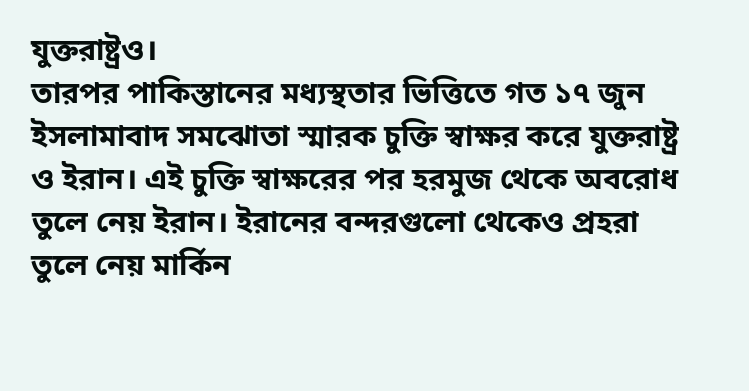যুক্তরাষ্ট্রও।
তারপর পাকিস্তানের মধ্যস্থতার ভিত্তিতে গত ১৭ জুন ইসলামাবাদ সমঝোতা স্মারক চুক্তি স্বাক্ষর করে যুক্তরাষ্ট্র ও ইরান। এই চুক্তি স্বাক্ষরের পর হরমুজ থেকে অবরোধ তুলে নেয় ইরান। ইরানের বন্দরগুলো থেকেও প্রহরা তুলে নেয় মার্কিন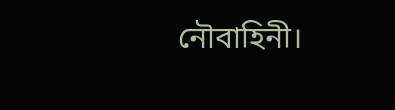নৌবাহিনী।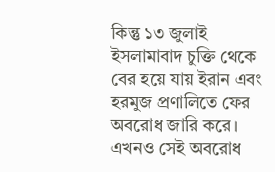কিন্তু ১৩ জুলাই ইসলামাবাদ চুক্তি থেকে বের হয়ে যায় ইরান এবং হরমুজ প্রণালিতে ফের অবরোধ জারি করে। এখনও সেই অবরোধ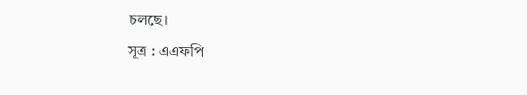চলছে।
সূত্র : এএফপি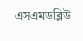এসএমডব্লিউ